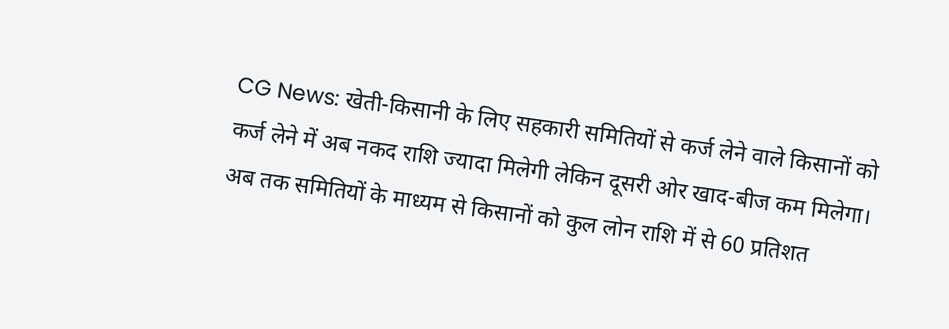CG News: खेती-किसानी के लिए सहकारी समितियों से कर्ज लेने वाले किसानों को कर्ज लेने में अब नकद राशि ज्यादा मिलेगी लेकिन दूसरी ओर खाद-बीज कम मिलेगा। अब तक समितियों के माध्यम से किसानों को कुल लोन राशि में से 60 प्रतिशत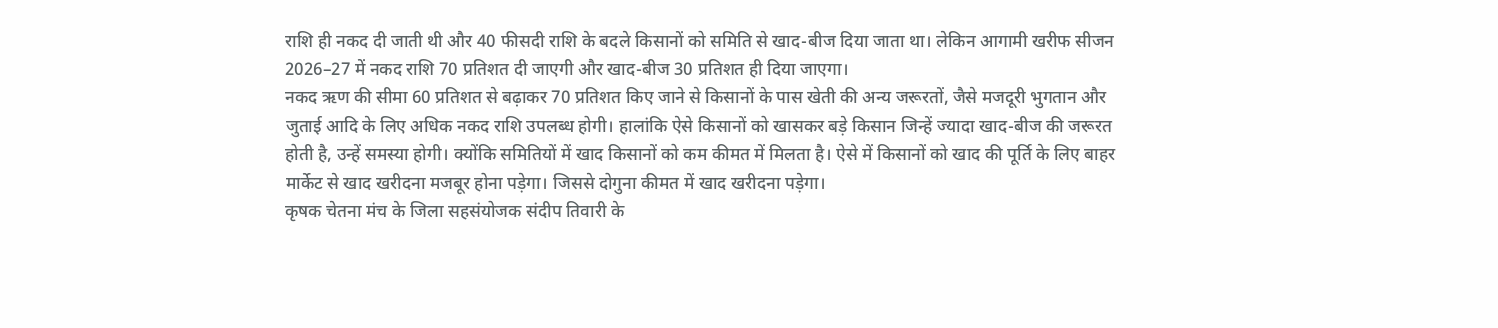राशि ही नकद दी जाती थी और 40 फीसदी राशि के बदले किसानों को समिति से खाद-बीज दिया जाता था। लेकिन आगामी खरीफ सीजन 2026–27 में नकद राशि 70 प्रतिशत दी जाएगी और खाद-बीज 30 प्रतिशत ही दिया जाएगा।
नकद ऋण की सीमा 60 प्रतिशत से बढ़ाकर 70 प्रतिशत किए जाने से किसानों के पास खेती की अन्य जरूरतों, जैसे मजदूरी भुगतान और जुताई आदि के लिए अधिक नकद राशि उपलब्ध होगी। हालांकि ऐसे किसानों को खासकर बड़े किसान जिन्हें ज्यादा खाद-बीज की जरूरत होती है, उन्हें समस्या होगी। क्योंकि समितियों में खाद किसानों को कम कीमत में मिलता है। ऐसे में किसानों को खाद की पूर्ति के लिए बाहर मार्केट से खाद खरीदना मजबूर होना पड़ेगा। जिससे दोगुना कीमत में खाद खरीदना पड़ेगा।
कृषक चेतना मंच के जिला सहसंयोजक संदीप तिवारी के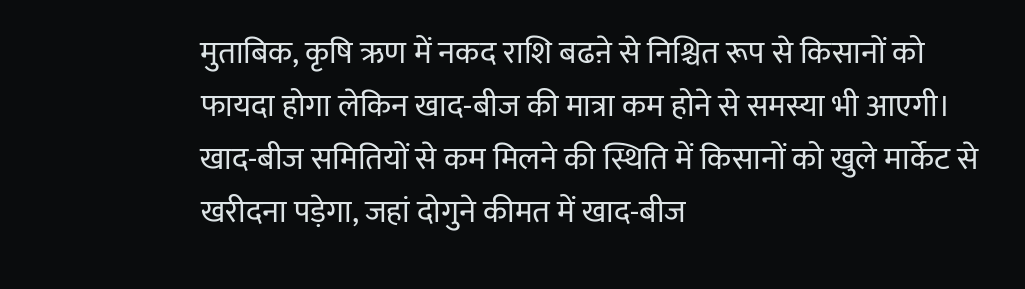मुताबिक, कृषि ऋण में नकद राशि बढऩे से निश्चित रूप से किसानों को फायदा होगा लेकिन खाद-बीज की मात्रा कम होने से समस्या भी आएगी। खाद-बीज समितियों से कम मिलने की स्थिति में किसानों को खुले मार्केट से खरीदना पड़ेगा, जहां दोगुने कीमत में खाद-बीज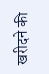खरीदने की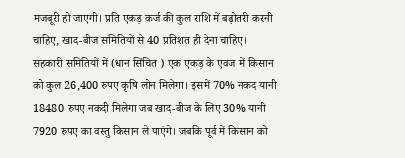मजबूरी हो जाएगी। प्रति एकड़ कर्ज की कुल राशि में बढ़ोतरी करनी चाहिए, खाद-बीज समितियों से 40 प्रतिशत ही देना चाहिए।
सहकारी समितियों में (धान सिंचित ) एक एकड़ के एवज में किसान को कुल 26,400 रुपए कृषि लोन मिलेगा। इसमें 70% नकद यानी 18480 रुपए नकदी मिलेगा जब खाद-बीज के लिए 30% यानी 7920 रुपए का वस्तु किसान ले पाएंगे। जबकि पूर्व में किसान को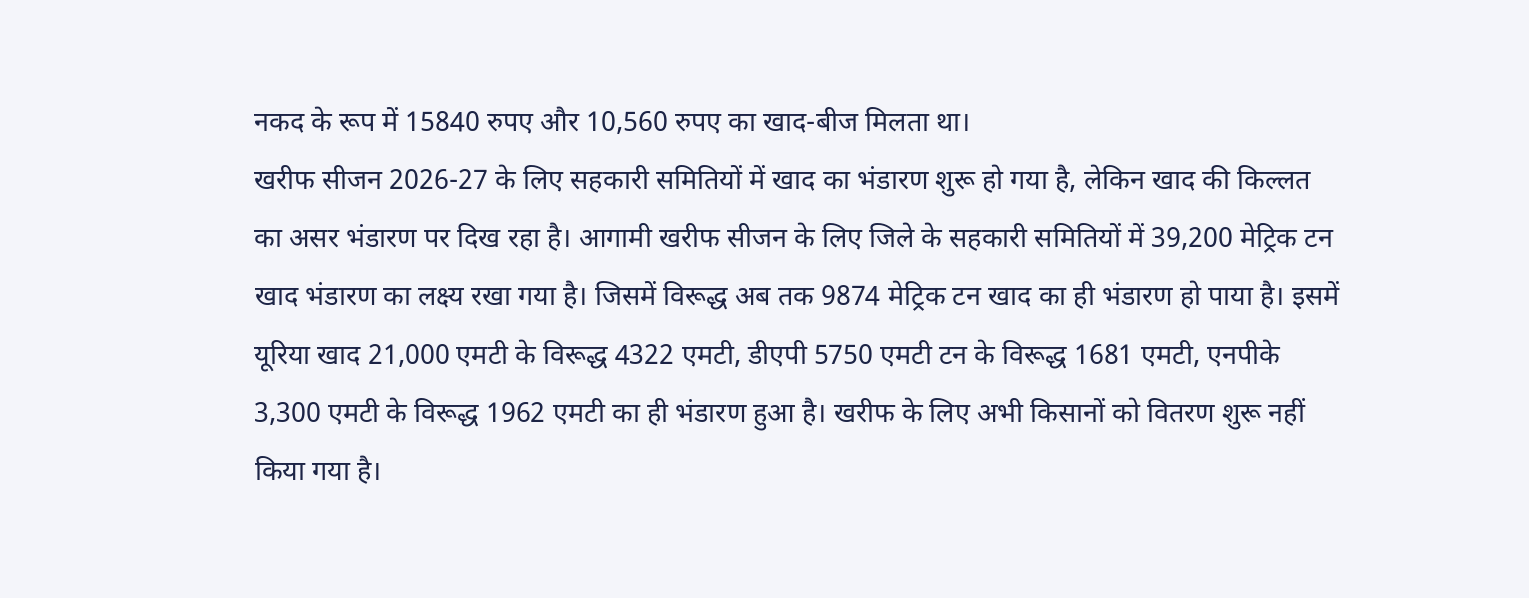नकद के रूप में 15840 रुपए और 10,560 रुपए का खाद-बीज मिलता था।
खरीफ सीजन 2026-27 के लिए सहकारी समितियों में खाद का भंडारण शुरू हो गया है, लेकिन खाद की किल्लत का असर भंडारण पर दिख रहा है। आगामी खरीफ सीजन के लिए जिले के सहकारी समितियों में 39,200 मेट्रिक टन खाद भंडारण का लक्ष्य रखा गया है। जिसमें विरूद्ध अब तक 9874 मेट्रिक टन खाद का ही भंडारण हो पाया है। इसमें यूरिया खाद 21,000 एमटी के विरूद्ध 4322 एमटी, डीएपी 5750 एमटी टन के विरूद्ध 1681 एमटी, एनपीके 3,300 एमटी के विरूद्ध 1962 एमटी का ही भंडारण हुआ है। खरीफ के लिए अभी किसानों को वितरण शुरू नहीं किया गया है।